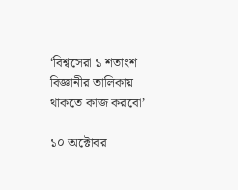‘বিশ্বসেরা ১ শতাংশ বিজ্ঞানীর তালিকায় থাকতে কাজ করবো’

১০ অক্টোবর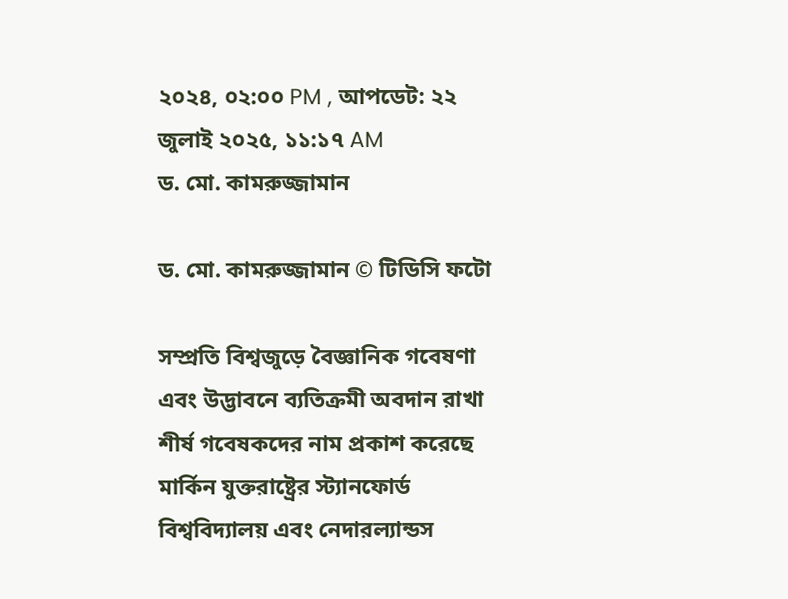২০২৪, ০২:০০ PM , আপডেট: ২২ জুলাই ২০২৫, ১১:১৭ AM
ড. মো. কামরুজ্জামান

ড. মো. কামরুজ্জামান © টিডিসি ফটো

সম্প্রতি বিশ্বজুড়ে বৈজ্ঞানিক গবেষণা এবং উদ্ভাবনে ব্যতিক্রমী অবদান রাখা শীর্ষ গবেষকদের নাম প্রকাশ করেছে মার্কিন যুক্তরাষ্ট্রের স্ট্যানফোর্ড বিশ্ববিদ্যালয় এবং নেদারল্যান্ডস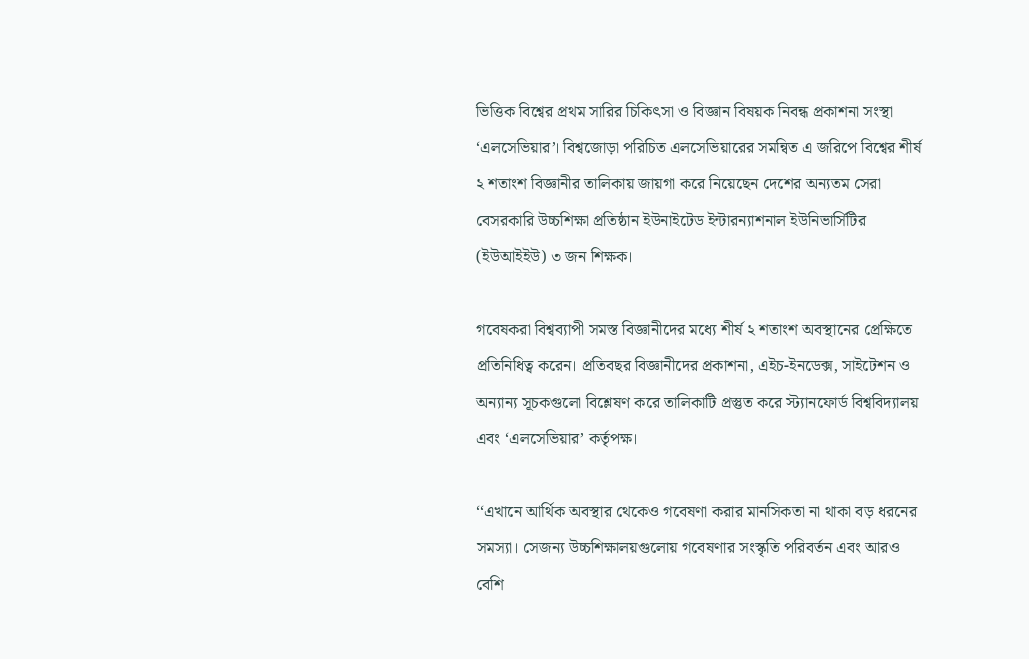ভিত্তিক বিশ্বের প্রথম সারির চিকিৎসা ও বিজ্ঞান বিষয়ক নিবন্ধ প্রকাশনা সংস্থা ‘এলসেভিয়ার’। বিশ্বজোড়া পরিচিত এলসেভিয়ারের সমন্বিত এ জরিপে বিশ্বের শীর্ষ ২ শতাংশ বিজ্ঞানীর তালিকায় জায়গা করে নিয়েছেন দেশের অন্যতম সেরা বেসরকারি উচ্চশিক্ষা প্রতিষ্ঠান ইউনাইটেড ইন্টারন্যাশনাল ইউনিভার্সিটির (ইউআইইউ) ৩ জন শিক্ষক।

গবেষকরা বিশ্বব্যাপী সমস্ত বিজ্ঞানীদের মধ্যে শীর্ষ ২ শতাংশ অবস্থানের প্রেক্ষিতে প্রতিনিধিত্ব করেন। প্রতিবছর বিজ্ঞানীদের প্রকাশনা, এইচ-ইনডেক্স, সাইটেশন ও অন্যান্য সূচকগুলো বিশ্লেষণ করে তালিকাটি প্রস্তুত করে স্ট্যানফোর্ড বিশ্ববিদ্যালয় এবং ‘এলসেভিয়ার’ কর্তৃপক্ষ।

‘‘এখানে আর্থিক অবস্থার থেকেও গবেষণা করার মানসিকতা না থাকা বড় ধরনের সমস্যা। সেজন্য উচ্চশিক্ষালয়গুলোয় গবেষণার সংস্কৃতি পরিবর্তন এবং আরও বেশি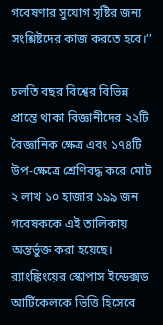গবেষণার সুযোগ সৃষ্টির জন্য সংশ্লিষ্টদের কাজ করতে হবে।’’

চলতি বছর বিশ্বের বিভিন্ন প্রান্তে থাকা বিজ্ঞানীদের ২২টি বৈজ্ঞানিক ক্ষেত্র এবং ১৭৪টি উপ-ক্ষেত্রে শ্রেণিবদ্ধ করে মোট ২ লাখ ১০ হাজার ১৯৯ জন গবেষককে এই তালিকায় অন্তর্ভুক্ত করা হয়েছে। র‌্যাংঙ্কিংয়ের স্কোপাস ইন্ডেক্সড আর্টিকেলকে ভিত্তি হিসেবে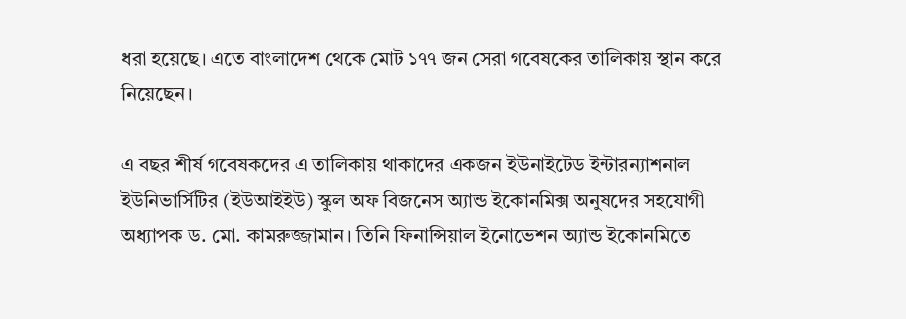ধরা হয়েছে। এতে বাংলাদেশ থেকে মোট ১৭৭ জন সেরা গবেষকের তালিকায় স্থান করে নিয়েছেন।

এ বছর শীর্ষ গবেষকদের এ তালিকায় থাকাদের একজন ইউনাইটেড ইন্টারন্যাশনাল ইউনিভার্সিটির (ইউআইইউ) স্কুল অফ বিজনেস অ্যান্ড ইকোনমিক্স অনুষদের সহযোগী অধ্যাপক ড. মো. কামরুজ্জামান। তিনি ফিনান্সিয়াল ইনোভেশন অ্যান্ড ইকোনমিতে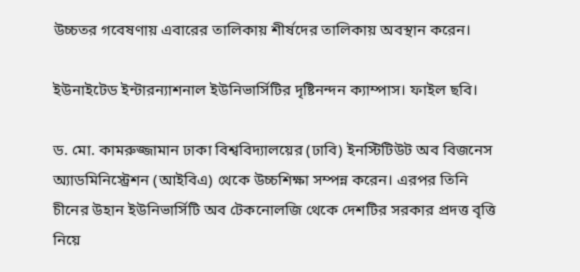উচ্চতর গবেষণায় এবারের তালিকায় শীর্ষদের তালিকায় অবস্থান করেন।

ইউনাইটেড ইন্টারন্যাশনাল ইউনিভার্সিটির দৃষ্টিনন্দন ক্যাম্পাস। ফাইল ছবি।

ড. মো. কামরুজ্জামান ঢাকা বিশ্ববিদ্যালয়ের (ঢাবি) ইনস্টিটিউট অব বিজনেস অ্যাডমিনিস্ট্রেশন (আইবিএ) থেকে উচ্চশিক্ষা সম্পন্ন করেন। এরপর তিনি চীনের উহান ইউনিভার্সিটি অব টেকনোলজি থেকে দেশটির সরকার প্রদত্ত বৃত্তি নিয়ে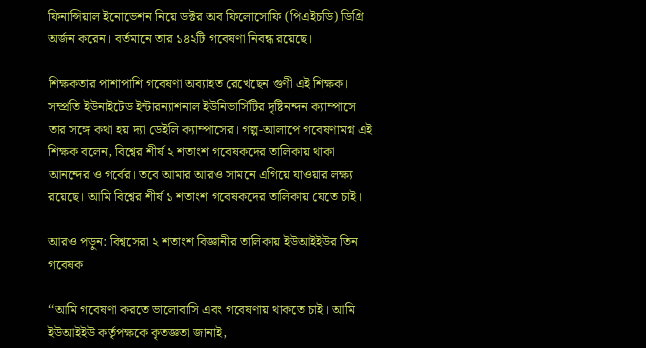ফিনান্সিয়াল ইনোভেশন নিয়ে ডক্টর অব ফিলোসোফি (পিএইচডি) ডিগ্রি অর্জন করেন। বর্তমানে তার ১৪২টি গবেষণা নিবন্ধ রয়েছে।

শিক্ষকতার পাশাপাশি গবেষণা অব্যাহত রেখেছেন গুণী এই শিক্ষক। সম্প্রতি ইউনাইটেড ইন্টারন্যাশনাল ইউনিভার্সিটির দৃষ্টিনন্দন ক্যাম্পাসে তার সঙ্গে কথা হয় দ্যা ডেইলি ক্যাম্পাসের। গল্প-আলাপে গবেষণামগ্ন এই শিক্ষক বলেন, বিশ্বের শীর্ষ ২ শতাংশ গবেষকদের তালিকায় থাকা আনন্দের ও গর্বের। তবে আমার আরও সামনে এগিয়ে যাওয়ার লক্ষ্য রয়েছে। আমি বিশ্বের শীর্ষ ১ শতাংশ গবেষকদের তালিকায় যেতে চাই।

আরও পড়ুন: বিশ্বসেরা ২ শতাংশ বিজ্ঞানীর তালিকায় ইউআইইউর তিন গবেষক

‘‘আমি গবেষণা করতে ভালোবাসি এবং গবেষণায় থাকতে চাই। আমি ইউআইইউ কর্তৃপক্ষকে কৃতজ্ঞতা জানাই,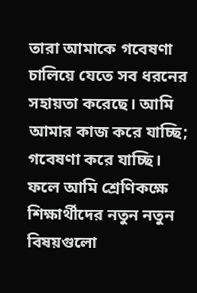তারা আমাকে গবেষণা চালিয়ে যেতে সব ধরনের সহায়তা করেছে। আমি আমার কাজ করে যাচ্ছি; গবেষণা করে যাচ্ছি। ফলে আমি শ্রেণিকক্ষে শিক্ষার্থীদের নতুন নতুন বিষয়গুলো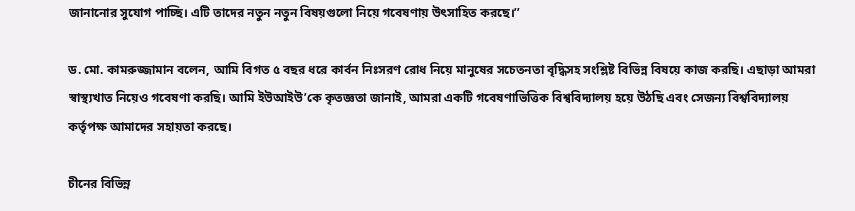জানানোর সুযোগ পাচ্ছি। এটি তাদের নতুন নতুন বিষয়গুলো নিয়ে গবেষণায় উৎসাহিত করছে।’’

ড. মো. কামরুজ্জামান বলেন, আমি বিগত ৫ বছর ধরে কার্বন নিঃসরণ রোধ নিয়ে মানুষের সচেতনতা বৃদ্ধিসহ সংশ্লিষ্ট বিভিন্ন বিষয়ে কাজ করছি। এছাড়া আমরা স্বাস্থ্যখাত নিয়েও গবেষণা করছি। আমি ইউআইউ’কে কৃতজ্ঞতা জানাই, আমরা একটি গবেষণাভিত্তিক বিশ্ববিদ্যালয় হয়ে উঠছি এবং সেজন্য বিশ্ববিদ্যালয় কর্তৃপক্ষ আমাদের সহায়তা করছে।

চীনের বিভিন্ন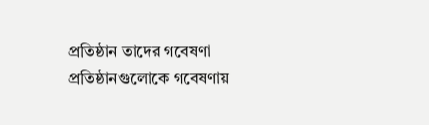প্রতিষ্ঠান তাদের গবেষণা প্রতিষ্ঠানগুলোকে গবেষণায়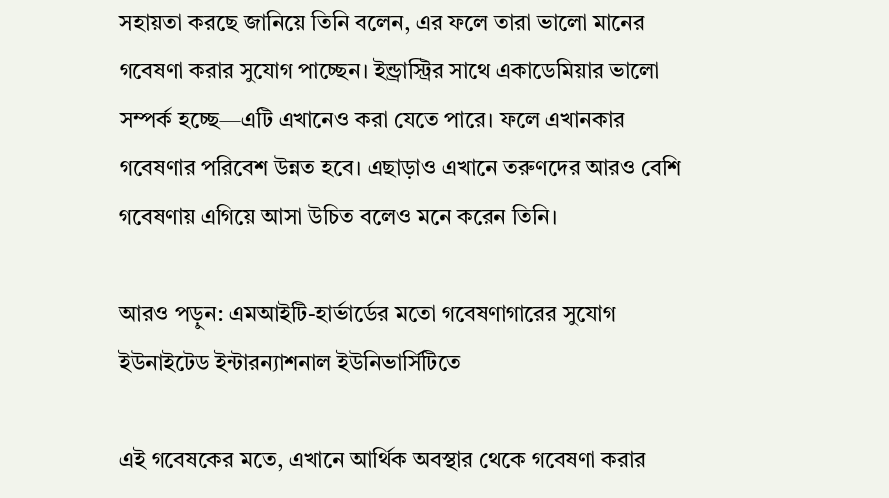সহায়তা করছে জানিয়ে তিনি বলেন, এর ফলে তারা ভালো মানের গবেষণা করার সুযোগ পাচ্ছেন। ইন্ড্রাস্ট্রির সাথে একাডেমিয়ার ভালো সম্পর্ক হচ্ছে—এটি এখানেও করা যেতে পারে। ফলে এখানকার গবেষণার পরিবেশ উন্নত হবে। এছাড়াও এখানে তরুণদের আরও বেশি গবেষণায় এগিয়ে আসা উচিত বলেও মনে করেন তিনি।

আরও পড়ুন: এমআইটি-হার্ভার্ডের মতো গবেষণাগারের সুযোগ ইউনাইটেড ইন্টারন্যাশনাল ইউনিভার্সিটিতে

এই গবেষকের মতে, এখানে আর্থিক অবস্থার থেকে গবেষণা করার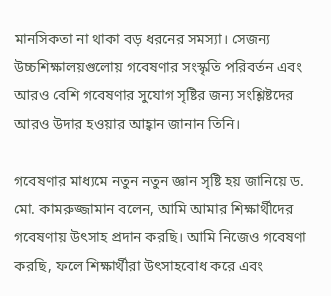মানসিকতা না থাকা বড় ধরনের সমস্যা। সেজন্য উচ্চশিক্ষালয়গুলোয় গবেষণার সংস্কৃতি পরিবর্তন এবং আরও বেশি গবেষণার সুযোগ সৃষ্টির জন্য সংশ্লিষ্টদের আরও উদার হওয়ার আহ্বান জানান তিনি।

গবেষণার মাধ্যমে নতুন নতুন জ্ঞান সৃষ্টি হয় জানিয়ে ড. মো. কামরুজ্জামান বলেন, আমি আমার শিক্ষার্থীদের গবেষণায় উৎসাহ প্রদান করছি। আমি নিজেও গবেষণা করছি, ফলে শিক্ষার্থীরা উৎসাহবোধ করে এবং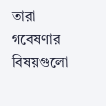তারা গবেষণার বিষয়গুলো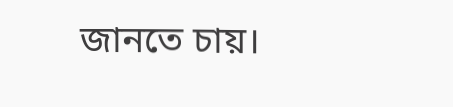জানতে চায়।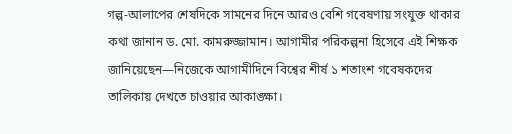গল্প-আলাপের শেষদিকে সামনের দিনে আরও বেশি গবেষণায় সংযুক্ত থাকার কথা জানান ড. মো. কামরুজ্জামান। আগামীর পরিকল্পনা হিসেবে এই শিক্ষক জানিয়েছেন—নিজেকে আগামীদিনে বিশ্বের শীর্ষ ১ শতাংশ গবেষকদের তালিকায় দেখতে চাওয়ার আকাঙ্ক্ষা।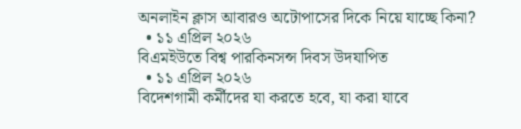অনলাইন ক্লাস আবারও অটোপাসের দিকে নিয়ে যাচ্ছে কিনা?
  • ১১ এপ্রিল ২০২৬
বিএমইউতে বিশ্ব পারকিনসন্স দিবস উদযাপিত
  • ১১ এপ্রিল ২০২৬
বিদেশগামী কর্মীদের যা করতে হবে, যা করা যাবে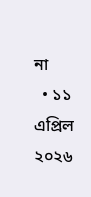না
  • ১১ এপ্রিল ২০২৬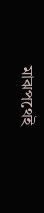মাঝপথেই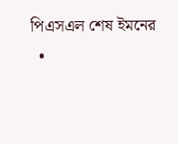পিএসএল শেষ ইমনের
  •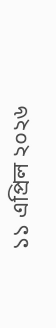১১ এপ্রিল ২০২৬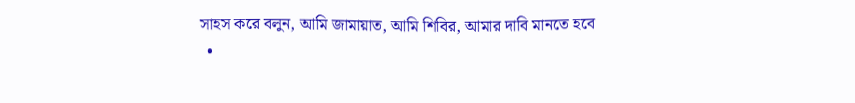সাহস করে বলুন, আমি জামায়াত, আমি শিবির, আমার দাবি মানতে হবে
  •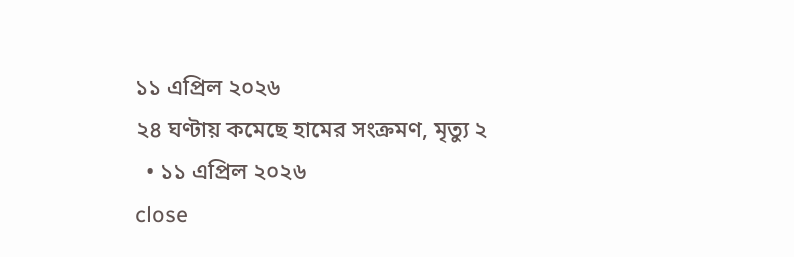১১ এপ্রিল ২০২৬
২৪ ঘণ্টায় কমেছে হামের সংক্রমণ, মৃত্যু ২
  • ১১ এপ্রিল ২০২৬
close